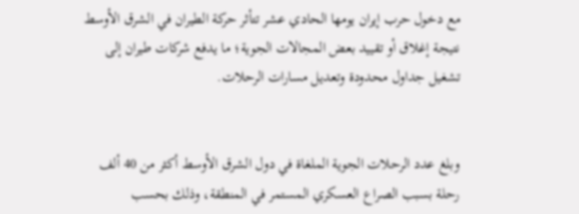مع دخول حرب إيران يومها الحادي عشر تتأثر حركة الطيران في الشرق الأوسط نتيجة إغلاق أو تقييد بعض المجالات الجوية؛ ما يدفع شركات طيران إلى تشغيل جداول محدودة وتعديل مسارات الرحلات.


وبلغ عدد الرحلات الجوية الملغاة في دول الشرق الأوسط أكثر من 40 ألف رحلة بسبب الصراع العسكري المستمر في المنطقة، وذلك بحسب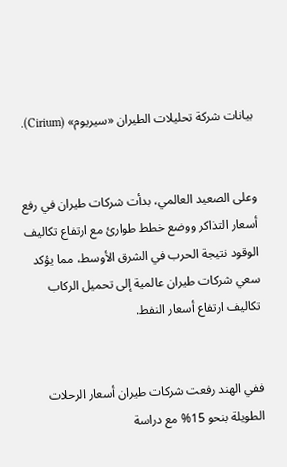بيانات شركة تحليلات الطيران «سيريوم» (Cirium).


وعلى الصعيد العالمي، بدأت شركات طيران في رفع أسعار التذاكر ووضع خطط طوارئ مع ارتفاع تكاليف الوقود نتيجة الحرب في الشرق الأوسط، مما يؤكد سعي شركات طيران عالمية إلى تحميل الركاب تكاليف ارتفاع أسعار النفط.


ففي الهند رفعت شركات طيران أسعار الرحلات الطويلة بنحو 15% مع دراسة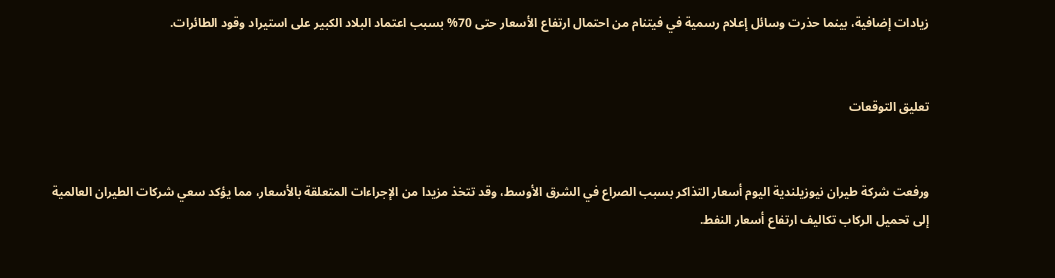زيادات إضافية، بينما حذرت وسائل إعلام رسمية في فيتنام من احتمال ارتفاع الأسعار حتى 70% بسبب اعتماد البلاد الكبير على استيراد وقود الطائرات.


تعليق التوقعات


ورفعت شركة طيران نيوزيلندية اليوم أسعار التذاكر بسبب الصراع في الشرق الأوسط، وقد تتخذ مزيدا من الإجراءات المتعلقة بالأسعار، مما يؤكد سعي شركات الطيران العالمية إلى تحميل الركاب تكاليف ارتفاع أسعار النفط.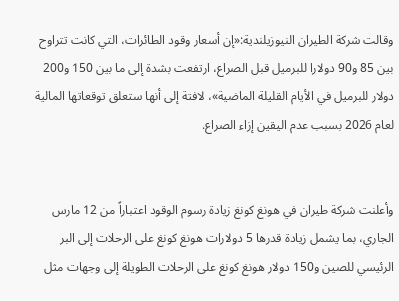وقالت شركة الطيران النيوزيلندية:«إن أسعار وقود الطائرات، التي كانت تتراوح بين 85 و90 دولارا للبرميل قبل الصراع، ارتفعت بشدة إلى ما بين 150 و200 دولار للبرميل في الأيام القليلة الماضية»، لافتة إلى أنها ستعلق توقعاتها المالية لعام 2026 بسبب عدم اليقين إزاء الصراع.


وأعلنت شركة طيران في هونغ كونغ زيادة رسوم الوقود اعتباراً من 12 مارس الجاري، بما يشمل زيادة قدرها 5 دولارات هونغ كونغ على الرحلات إلى البر الرئيسي للصين و150 دولار هونغ كونغ على الرحلات الطويلة إلى وجهات مثل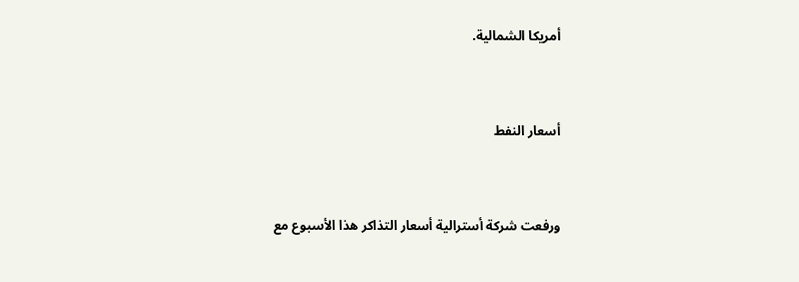أمريكا الشمالية.


أسعار النفط


ورفعت شركة أسترالية أسعار التذاكر هذا الأسبوع مع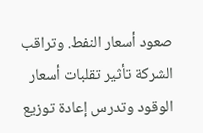صعود أسعار النفط. وتراقب الشركة تأثير تقلبات أسعار الوقود وتدرس إعادة توزيع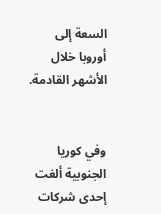السعة إلى أوروبا خلال الأشهر القادمة.


وفي كوريا الجنوبية ألغت إحدى شركات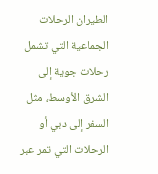الطيران الرحلات الجماعية التي تشمل رحلات جوية إلى الشرق الأوسط، مثل السفر إلى دبي أو الرحلات التي تمر عبر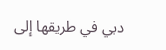دبي في طريقها إلى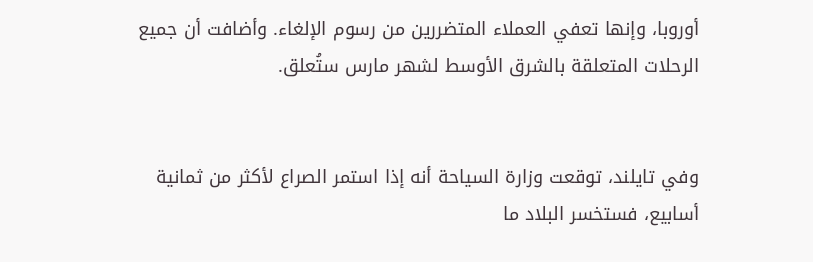أوروبا، وإنها تعفي العملاء المتضررين من رسوم الإلغاء. وأضافت أن جميع الرحلات المتعلقة بالشرق الأوسط لشهر مارس ستُعلق.


وفي تايلند، توقعت وزارة السياحة أنه إذا استمر الصراع لأكثر من ثمانية أسابيع، فستخسر البلاد ما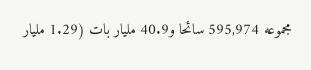مجموعه 595,974 سائحا و40.9 مليار بات (1.29 مليار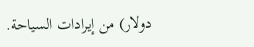دولار) من إيرادات السياحة.